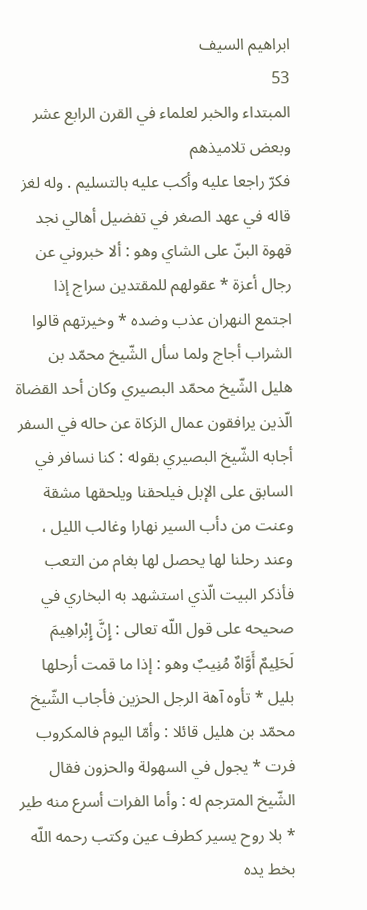ابراهيم السيف
53
المبتداء والخبر لعلماء في القرن الرابع عشر وبعض تلاميذهم
فكرّ راجعا عليه وأكب عليه بالتسليم . وله لغز قاله في عهد الصغر في تفضيل أهالي نجد قهوة البنّ على الشاي وهو : ألا خبروني عن رجال أعزة * عقولهم للمقتدين سراج إذا اجتمع النهران عذب وضده * وخيرتهم قالوا الشراب أجاج ولما سأل الشّيخ محمّد بن هليل الشّيخ محمّد البصيري وكان أحد القضاة الّذين يرافقون عمال الزكاة عن حاله في السفر أجابه الشّيخ البصيري بقوله : كنا نسافر في السابق على الإبل فيلحقنا ويلحقها مشقة وعنت من دأب السير نهارا وغالب الليل ، وعند رحلنا لها يحصل لها بغام من التعب فأذكر البيت الّذي استشهد به البخاري في صحيحه على قول اللّه تعالى : إِنَّ إِبْراهِيمَ لَحَلِيمٌ أَوَّاهٌ مُنِيبٌ وهو : إذا ما قمت أرحلها بليل * تأوه آهة الرجل الحزين فأجاب الشّيخ محمّد بن هليل قائلا : وأمّا اليوم فالمكروب فرت * يجول في السهولة والحزون فقال الشّيخ المترجم له : وأما الفرات أسرع منه طير * بلا روح يسير كطرف عين وكتب رحمه اللّه بخط يده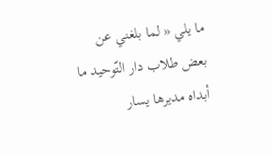ما يلي « لما بلغني عن بعض طلاب دار التّوحيد ما أبداه مديرها يسار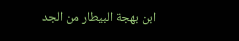ابن بهجة البيطار من الجد